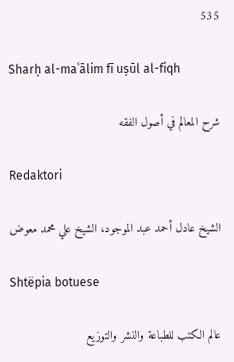535

Sharḥ al-maʿālim fī uṣūl al-fiqh

شرح المعالم في أصول الفقه

Redaktori

الشيخ عادل أحمد عبد الموجود، الشيخ علي محمد معوض

Shtëpia botuese

عالم الكتب للطباعة والنشر والتوزيع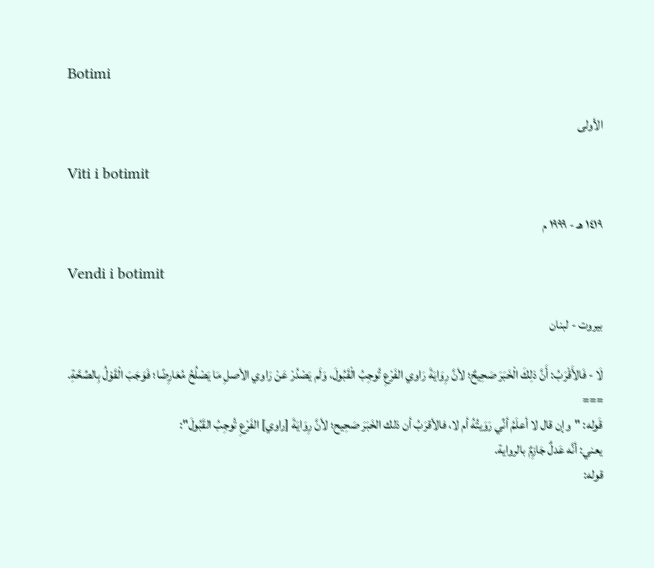Botimi

الأولى

Viti i botimit

١٤١٩ هـ - ١٩٩٩ م

Vendi i botimit

بيروت - لبنان

لَا - فَالأَقْرَبُ: أَنَّ ذلِكَ الْخَبَرَ صَحِيحٌ؛ لأنَّ رِوَايَةَ رَاوي الفَرْعِ تُوجِبُ الْقَبُولَ، وَلَم يَصْدُرْ عَنْ رَاوي الأصلِ مَا يَصْلُحُ مُعَارِضًا؛ فَوَجَبَ الْقَوْلُ بِالصِّحَّةِ.
===
قَوله: "وإن قال لا أعلَمُ أنِّي رَوَيتُهُ أم لا، فالأقرَبُ أن ذلك الخَبَرَ صَحِيح؛ لأنَّ رِوَايَةَ [راوي] الفَرْعِ تُوجِبُ القَبُولَ":
يعني: أنَّه عَدلٌ جَازِمٌ بالرواية.
قوله: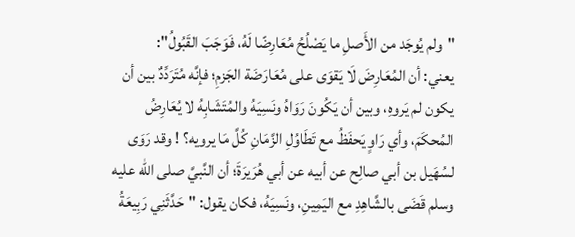"ولم يُوجَد من الأَصلِ ما يَصْلُحُ مُعَارِضًا لَهُ، فَوَجَبَ القَبُولُ":
يعني: أن المُعَارِضَ لَا يَقوَى على مُعَارَضَة الجَزمِ؛ فإنَّه مُتَرَدِّدٌ بين أن يكون لم يَروهِ، وبين أن يَكُونَ رَوَاهُ ونَسِيَهُ والمُتَشَابِهُ لا يُعَارِضُ المُحكَمَ، وأي رَاوٍ يَحفَظُ مع تَطَاوُلِ الزَّمَانِ كُلَّ مَا يرويه؟ ! وقد رَوَى لسُهَيل بن أبي صالِح عن أبيه عن أبي هُرَيرَةَ؛ أن النَّبيَّ صلى الله عليه وسلم قَضَى بالشَّاهِدِ مع اليَمِينِ، ونَسِيَهُ، فكان يقول: "حَدَّثَنِي رَبِيعَةُ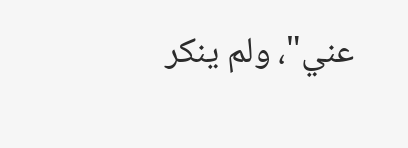عني"، ولم ينكر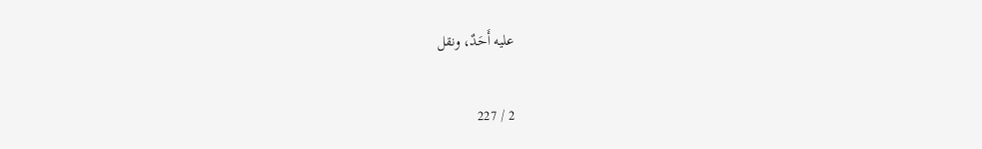عليه أَحَدٌ، ونقل

2 / 227